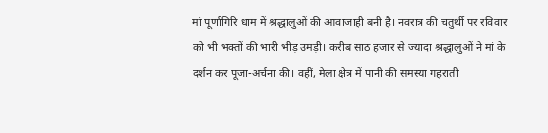मां पूर्णागिरि धाम में श्रद्धालुओं की आवाजाही बनी है। नवरात्र की चतुर्थी पर रविवार को भी भक्तों की भारी भीड़ उमड़ी। करीब साठ हजार से ज्यादा श्रद्धालुओं ने मां के दर्शन कर पूजा-अर्चना की। वहीं, मेला क्षेत्र में पानी की समस्या गहराती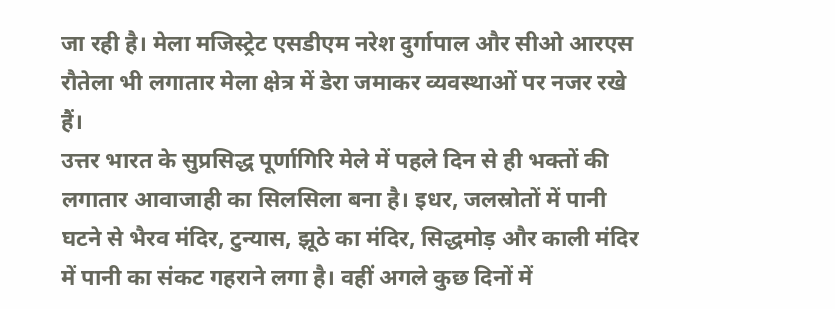जा रही है। मेला मजिस्ट्रेट एसडीएम नरेश दुर्गापाल और सीओ आरएस रौतेला भी लगातार मेला क्षेत्र में डेरा जमाकर व्यवस्थाओं पर नजर रखे हैं।
उत्तर भारत के सुप्रसिद्ध पूर्णागिरि मेले में पहले दिन से ही भक्तों की लगातार आवाजाही का सिलसिला बना है। इधर, जलस्रोतों में पानी घटने से भैरव मंदिर, टुन्यास, झूठे का मंदिर, सिद्धमोड़ और काली मंदिर में पानी का संकट गहराने लगा है। वहीं अगले कुछ दिनों में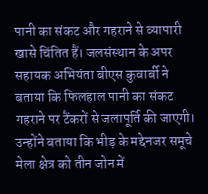पानी का संकट और गहराने से व्यापारी खासे चिंतित हैं। जलसंस्थान के अपर सहायक अभियंता बीएस कुवार्बी ने बताया कि फिलहाल पानी का संकट गहराने पर टैंकरों से जलापूर्ति की जाएगी। उन्होंने बताया कि भीड़ के मद्देनजर समूचे मेला क्षेत्र को तीन जोन में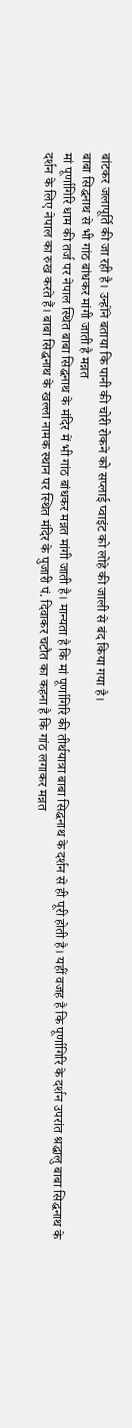बांटकर जलापूर्ति की जा रही है। उन्होंने बताया कि पानी की चोरी रोकने को सप्लाई प्वाइंट को लोहे की जाली से बंद किया गया है।
बाबा सिद्धनाथ से भी गांठ बांधकर मांगी जाती है मन्नत
मां पूर्णागिरि धाम की तर्ज पर नेपाल स्थित बाबा सिद्धनाथ के मंदिर में भी गांठ बांधकर मन्नत मांगी जाती है। मान्यता है कि मां पूर्णागिरि की तीर्थयात्रा बाबा सिद्धनाथ के दर्शन से ही पूरी होती है। यहीं वजह है कि पूर्णागिरि के दर्शन उपरांत श्रद्धालु बाबा सिद्धनाथ के दर्शन के लिए नेपाल का रुख करते हैं। बाबा सिद्धनाथ के खल्ला नामक स्थान पर स्थित मंदिर के पुजारी पं. दिवाकर चटौत का कहना है कि गांठ लगाकर मन्नत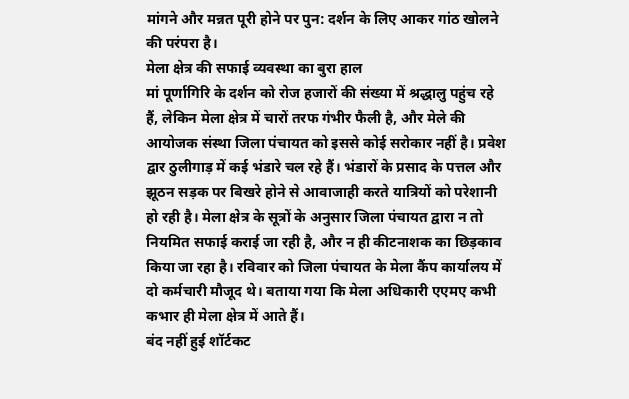मांगने और मन्नत पूरी होने पर पुन: दर्शन के लिए आकर गांठ खोलने की परंपरा है।
मेला क्षेत्र की सफाई व्यवस्था का बुरा हाल
मां पूर्णागिरि के दर्शन को रोज हजारों की संख्या में श्रद्धालु पहुंच रहे हैं, लेकिन मेला क्षेत्र में चारों तरफ गंभीर फैली है, और मेले की आयोजक संस्था जिला पंचायत को इससे कोई सरोकार नहीं है। प्रवेश द्वार ठुलीगाड़ में कई भंडारे चल रहे हैं। भंडारों के प्रसाद के पत्तल और झूठन सड़क पर बिखरे होने से आवाजाही करते यात्रियों को परेशानी हो रही है। मेला क्षेत्र के सूत्रों के अनुसार जिला पंचायत द्वारा न तो नियमित सफाई कराई जा रही है, और न ही कीटनाशक का छिड़काव किया जा रहा है। रविवार को जिला पंचायत के मेला कैंप कार्यालय में दो कर्मचारी मौजूद थे। बताया गया कि मेला अधिकारी एएमए कभी कभार ही मेला क्षेत्र में आते हैं।
बंद नहीं हुई शॉर्टकट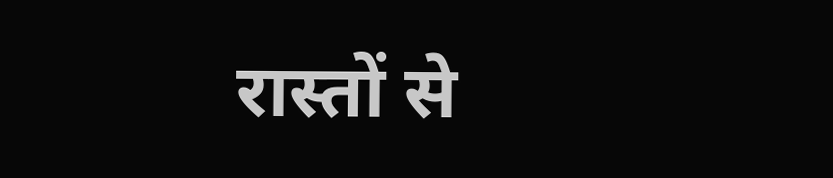रास्तों से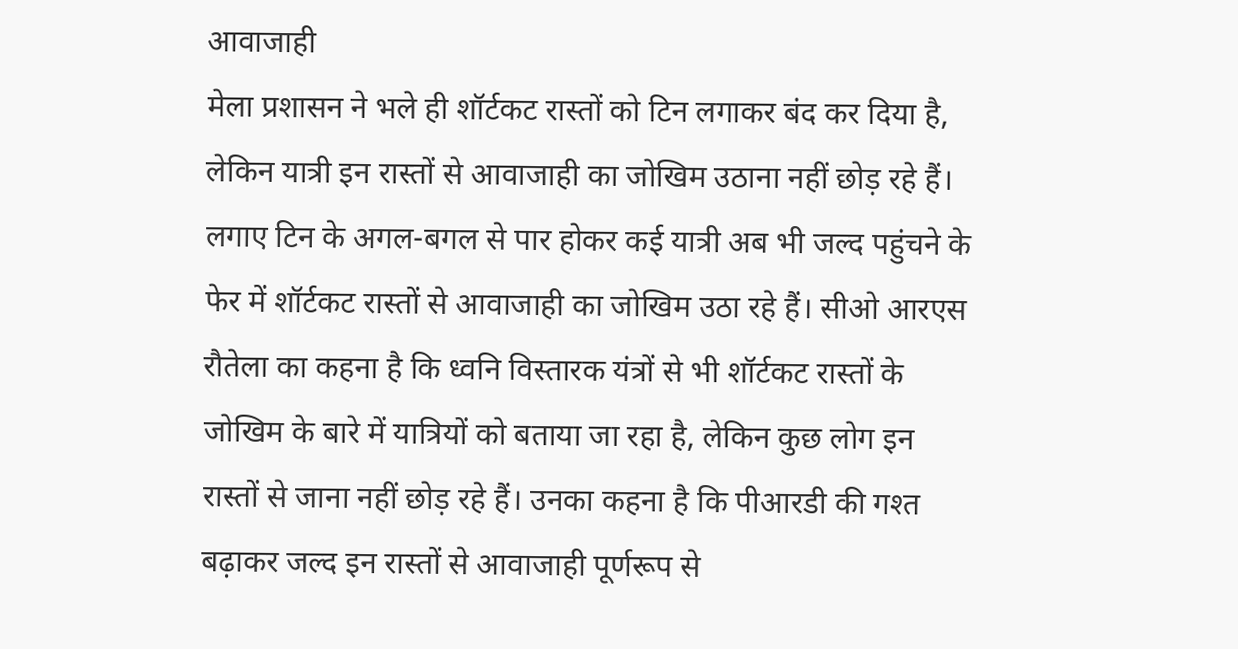आवाजाही
मेला प्रशासन ने भले ही शॉर्टकट रास्तों को टिन लगाकर बंद कर दिया है, लेकिन यात्री इन रास्तों से आवाजाही का जोखिम उठाना नहीं छोड़ रहे हैं। लगाए टिन के अगल-बगल से पार होकर कई यात्री अब भी जल्द पहुंचने के फेर में शॉर्टकट रास्तों से आवाजाही का जोखिम उठा रहे हैं। सीओ आरएस रौतेला का कहना है कि ध्वनि विस्तारक यंत्रों से भी शॉर्टकट रास्तों के जोखिम के बारे में यात्रियों को बताया जा रहा है, लेकिन कुछ लोग इन रास्तों से जाना नहीं छोड़ रहे हैं। उनका कहना है कि पीआरडी की गश्त बढ़ाकर जल्द इन रास्तों से आवाजाही पूर्णरूप से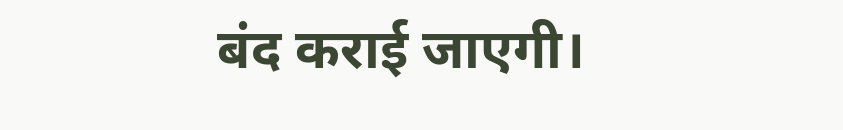बंद कराई जाएगी।